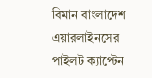বিমান বাংলাদেশ এয়ারলাইনসের পাইলট ক্যাপ্টেন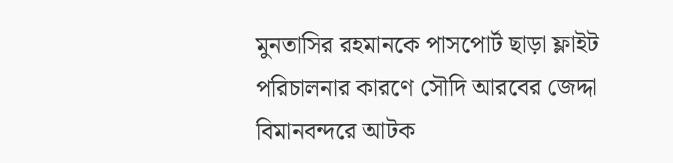মুনতাসির রহমানকে পাসপোর্ট ছাড়া ফ্লাইট পরিচালনার কারণে সৌদি আরবের জেদ্দা বিমানবন্দরে আটক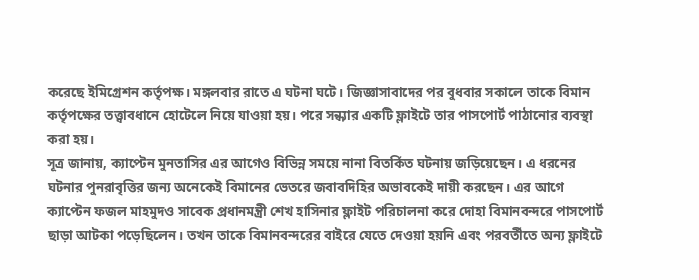করেছে ইমিগ্রেশন কর্তৃপক্ষ। মঙ্গলবার রাতে এ ঘটনা ঘটে। জিজ্ঞাসাবাদের পর বুধবার সকালে তাকে বিমান কর্তৃপক্ষের তত্ত্বাবধানে হোটেলে নিয়ে যাওয়া হয়। পরে সন্ধ্যার একটি ফ্লাইটে তার পাসপোর্ট পাঠানোর ব্যবস্থা করা হয়।
সূত্র জানায়, ক্যাপ্টেন মুনতাসির এর আগেও বিভিন্ন সময়ে নানা বিতর্কিত ঘটনায় জড়িয়েছেন। এ ধরনের ঘটনার পুনরাবৃত্তির জন্য অনেকেই বিমানের ভেতরে জবাবদিহির অভাবকেই দায়ী করছেন। এর আগে ক্যাপ্টেন ফজল মাহমুদও সাবেক প্রধানমন্ত্রী শেখ হাসিনার ফ্লাইট পরিচালনা করে দোহা বিমানবন্দরে পাসপোর্ট ছাড়া আটকা পড়েছিলেন। তখন তাকে বিমানবন্দরের বাইরে যেতে দেওয়া হয়নি এবং পরবর্তীতে অন্য ফ্লাইটে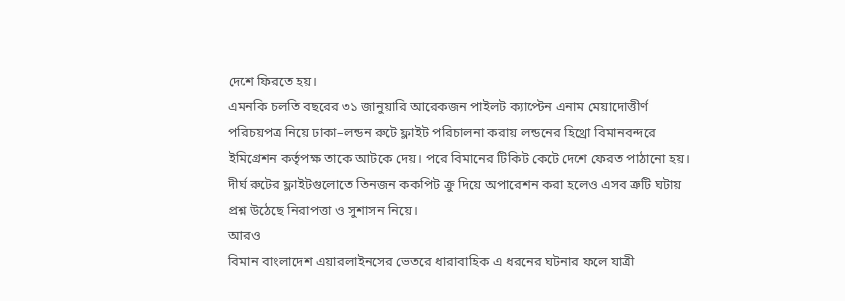দেশে ফিরতে হয়।
এমনকি চলতি বছরের ৩১ জানুয়ারি আরেকজন পাইলট ক্যাপ্টেন এনাম মেয়াদোত্তীর্ণ পরিচয়পত্র নিয়ে ঢাকা–লন্ডন রুটে ফ্লাইট পরিচালনা করায় লন্ডনের হিথ্রো বিমানবন্দরে ইমিগ্রেশন কর্তৃপক্ষ তাকে আটকে দেয়। পরে বিমানের টিকিট কেটে দেশে ফেরত পাঠানো হয়। দীর্ঘ রুটের ফ্লাইটগুলোতে তিনজন ককপিট ক্রু দিয়ে অপারেশন করা হলেও এসব ত্রুটি ঘটায় প্রশ্ন উঠেছে নিরাপত্তা ও সুশাসন নিয়ে।
আরও
বিমান বাংলাদেশ এয়ারলাইনসের ভেতরে ধারাবাহিক এ ধরনের ঘটনার ফলে যাত্রী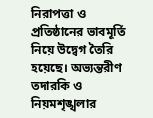নিরাপত্তা ও প্রতিষ্ঠানের ভাবমূর্তি নিয়ে উদ্বেগ তৈরি হয়েছে। অভ্যন্তরীণ তদারকি ও নিয়মশৃঙ্খলার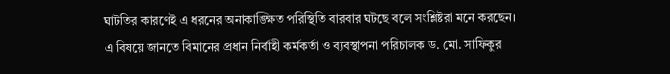ঘাটতির কারণেই এ ধরনের অনাকাঙ্ক্ষিত পরিস্থিতি বারবার ঘটছে বলে সংশ্লিষ্টরা মনে করছেন।
এ বিষয়ে জানতে বিমানের প্রধান নির্বাহী কর্মকর্তা ও ব্যবস্থাপনা পরিচালক ড. মো. সাফিকুর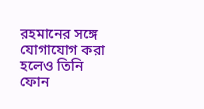রহমানের সঙ্গে যোগাযোগ করা হলেও তিনি ফোন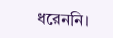ধরেননি।